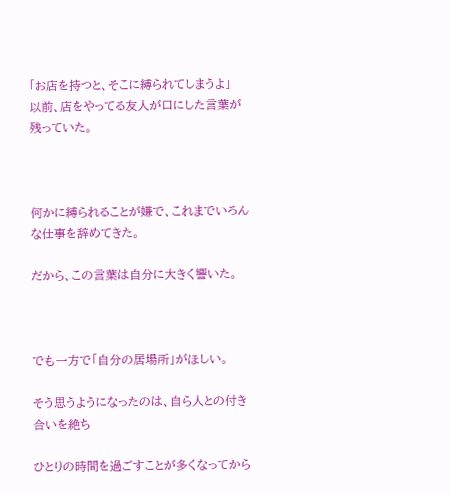「お店を持つと、そこに縛られてしまうよ」
以前、店をやってる友人が口にした言葉が残っていた。



何かに縛られることが嫌で、これまでいろんな仕事を辞めてきた。

だから、この言葉は自分に大きく響いた。



でも一方で「自分の居場所」がほしい。

そう思うようになったのは、自ら人との付き合いを絶ち

ひとりの時間を過ごすことが多くなってから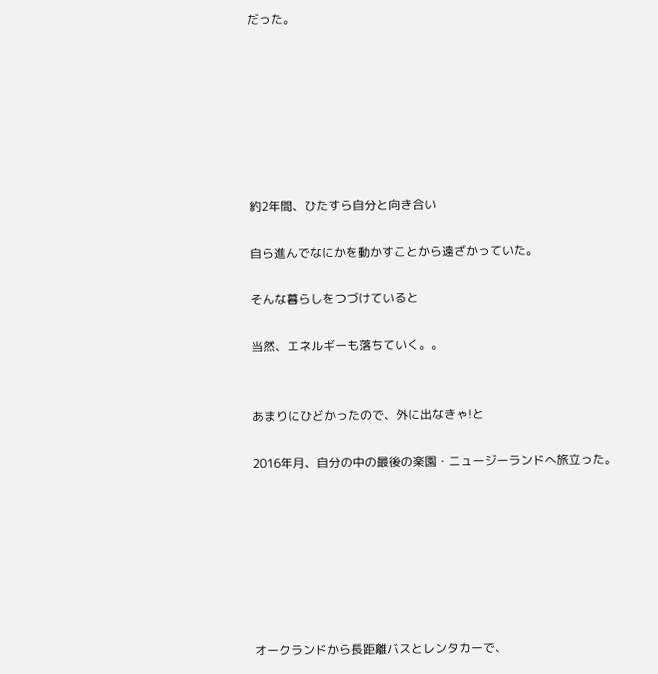だった。







約2年間、ひたすら自分と向き合い

自ら進んでなにかを動かすことから遠ざかっていた。

そんな暮らしをつづけていると

当然、エネルギーも落ちていく。。


あまりにひどかったので、外に出なきゃ!と

2016年月、自分の中の最後の楽園・ニュージーランドへ旅立った。







オークランドから長距離バスとレンタカーで、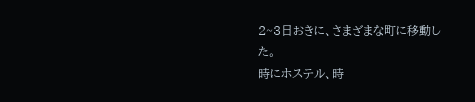2~3日おきに、さまざまな町に移動した。
時にホステル、時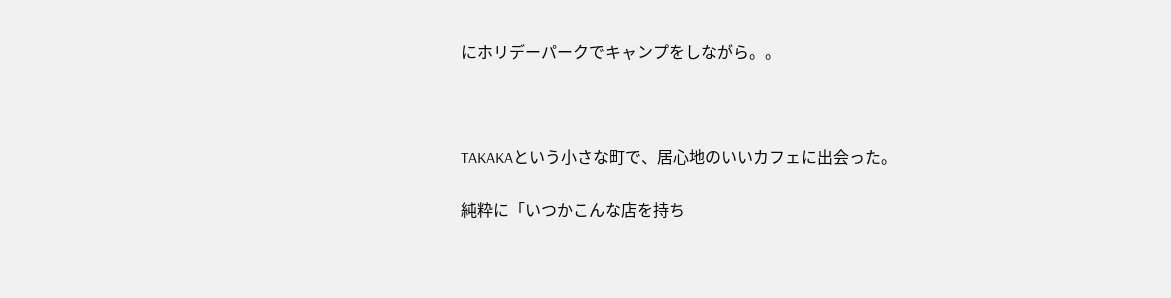にホリデーパークでキャンプをしながら。。



TAKAKAという小さな町で、居心地のいいカフェに出会った。

純粋に「いつかこんな店を持ち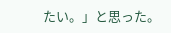たい。」と思った。